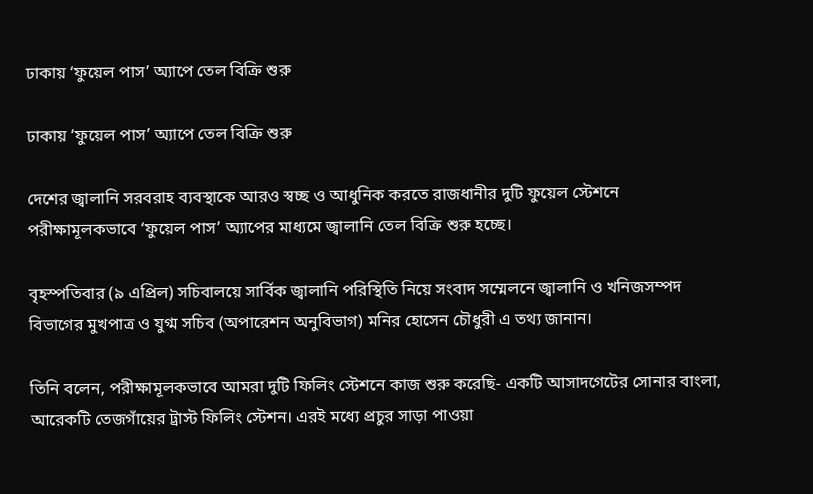ঢাকায় ‘ফুয়েল পাস’ অ্যাপে তেল বিক্রি শুরু

ঢাকায় ‘ফুয়েল পাস’ অ্যাপে তেল বিক্রি শুরু

দেশের জ্বালানি সরবরাহ ব্যবস্থাকে আরও স্বচ্ছ ও আধুনিক করতে রাজধানীর দুটি ফুয়েল স্টেশনে পরীক্ষামূলকভাবে ‘ফুয়েল পাস’ অ্যাপের মাধ্যমে জ্বালানি তেল বিক্রি শুরু হচ্ছে।

বৃহস্পতিবার (৯ এপ্রিল) সচিবালয়ে সার্বিক জ্বালানি পরিস্থিতি নিয়ে সংবাদ সম্মেলনে জ্বালানি ও খনিজসম্পদ বিভাগের মুখপাত্র ও যুগ্ম সচিব (অপারেশন অনুবিভাগ) মনির হোসেন চৌধুরী এ তথ্য জানান।

তিনি বলেন, পরীক্ষামূলকভাবে আমরা দুটি ফিলিং স্টেশনে কাজ শুরু করেছি- একটি আসাদগেটের সোনার বাংলা, আরেকটি তেজগাঁয়ের ট্রাস্ট ফিলিং স্টেশন। এরই মধ্যে প্রচুর সাড়া পাওয়া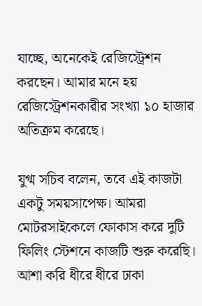যাচ্ছে, অনেকেই রেজিস্ট্রেশন করছেন। আমার মনে হয় রেজিস্ট্রেশনকারীর সংখ্যা ১০ হাজার অতিক্রম করেছে।

যুগ্ম সচিব বলেন, তবে এই কাজটা একটু সময়সাপেক্ষ। আমরা মোটরসাইকেলে ফোকাস করে দুটি ফিলিং স্টেশনে কাজটি শুরু করেছি। আশা করি ধীরে ধীরে ঢাকা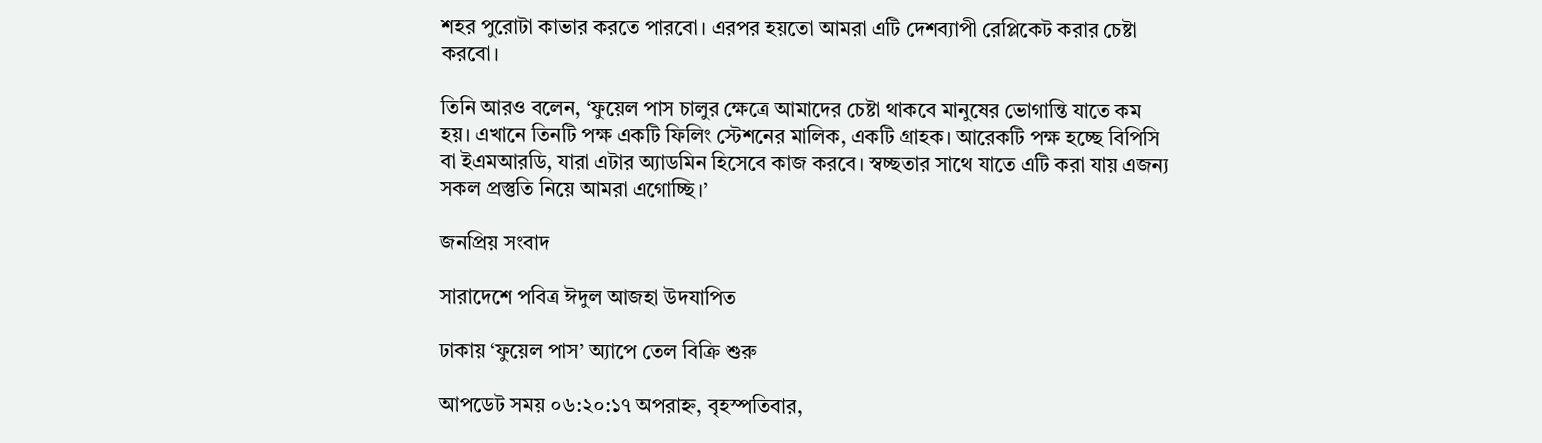শহর পুরোটা কাভার করতে পারবো। এরপর হয়তো আমরা এটি দেশব্যাপী রেপ্লিকেট করার চেষ্টা করবো।

তিনি আরও বলেন, ‘ফুয়েল পাস চালুর ক্ষেত্রে আমাদের চেষ্টা থাকবে মানুষের ভোগান্তি যাতে কম হয়। এখানে তিনটি পক্ষ একটি ফিলিং স্টেশনের মালিক, একটি গ্রাহক। আরেকটি পক্ষ হচ্ছে বিপিসি বা ইএমআরডি, যারা এটার অ্যাডমিন হিসেবে কাজ করবে। স্বচ্ছতার সাথে যাতে এটি করা যায় এজন্য সকল প্রস্তুতি নিয়ে আমরা এগোচ্ছি।’

জনপ্রিয় সংবাদ

সারাদেশে পবিত্র ঈদুল আজহা উদযাপিত

ঢাকায় ‘ফুয়েল পাস’ অ্যাপে তেল বিক্রি শুরু

আপডেট সময় ০৬:২০:১৭ অপরাহ্ন, বৃহস্পতিবার,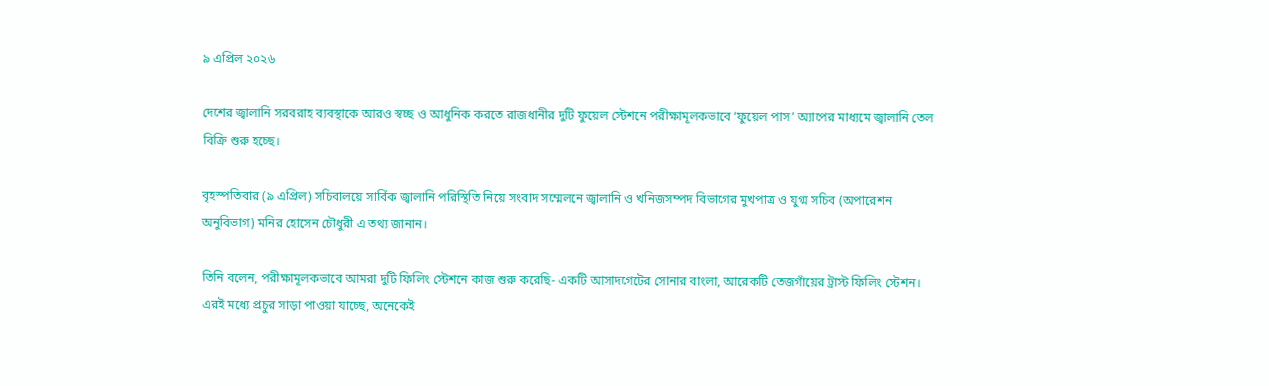৯ এপ্রিল ২০২৬

দেশের জ্বালানি সরবরাহ ব্যবস্থাকে আরও স্বচ্ছ ও আধুনিক করতে রাজধানীর দুটি ফুয়েল স্টেশনে পরীক্ষামূলকভাবে ‘ফুয়েল পাস’ অ্যাপের মাধ্যমে জ্বালানি তেল বিক্রি শুরু হচ্ছে।

বৃহস্পতিবার (৯ এপ্রিল) সচিবালয়ে সার্বিক জ্বালানি পরিস্থিতি নিয়ে সংবাদ সম্মেলনে জ্বালানি ও খনিজসম্পদ বিভাগের মুখপাত্র ও যুগ্ম সচিব (অপারেশন অনুবিভাগ) মনির হোসেন চৌধুরী এ তথ্য জানান।

তিনি বলেন, পরীক্ষামূলকভাবে আমরা দুটি ফিলিং স্টেশনে কাজ শুরু করেছি- একটি আসাদগেটের সোনার বাংলা, আরেকটি তেজগাঁয়ের ট্রাস্ট ফিলিং স্টেশন। এরই মধ্যে প্রচুর সাড়া পাওয়া যাচ্ছে, অনেকেই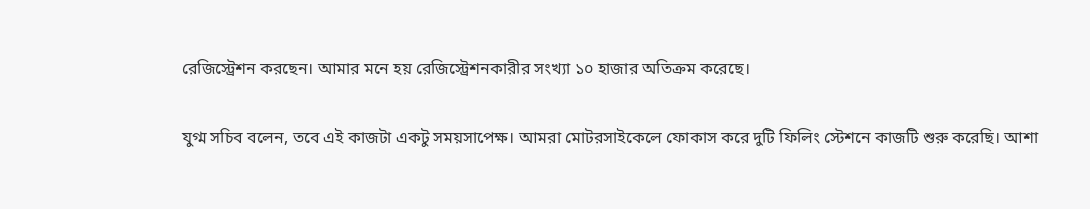রেজিস্ট্রেশন করছেন। আমার মনে হয় রেজিস্ট্রেশনকারীর সংখ্যা ১০ হাজার অতিক্রম করেছে।

যুগ্ম সচিব বলেন, তবে এই কাজটা একটু সময়সাপেক্ষ। আমরা মোটরসাইকেলে ফোকাস করে দুটি ফিলিং স্টেশনে কাজটি শুরু করেছি। আশা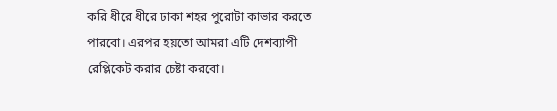করি ধীরে ধীরে ঢাকা শহর পুরোটা কাভার করতে পারবো। এরপর হয়তো আমরা এটি দেশব্যাপী রেপ্লিকেট করার চেষ্টা করবো।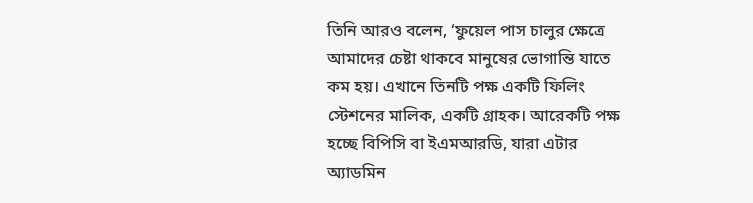তিনি আরও বলেন, ‘ফুয়েল পাস চালুর ক্ষেত্রে আমাদের চেষ্টা থাকবে মানুষের ভোগান্তি যাতে কম হয়। এখানে তিনটি পক্ষ একটি ফিলিং স্টেশনের মালিক, একটি গ্রাহক। আরেকটি পক্ষ হচ্ছে বিপিসি বা ইএমআরডি, যারা এটার অ্যাডমিন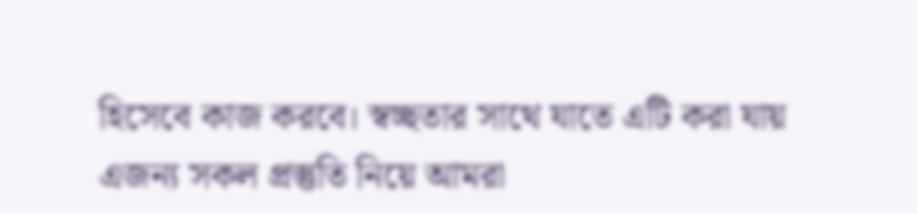হিসেবে কাজ করবে। স্বচ্ছতার সাথে যাতে এটি করা যায় এজন্য সকল প্রস্তুতি নিয়ে আমরা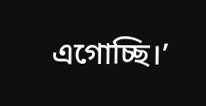এগোচ্ছি।’